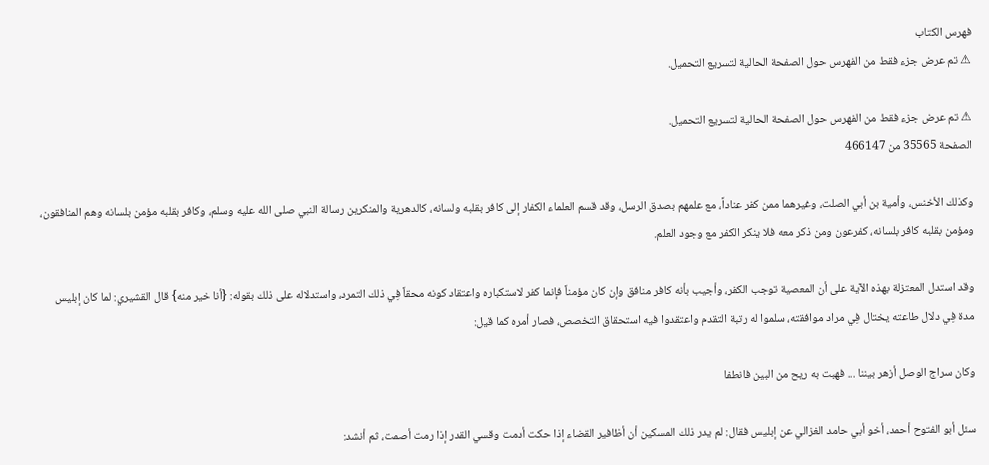فهرس الكتاب
⚠ تم عرض جزء فقط من الفهرس حول الصفحة الحالية لتسريع التحميل.

⚠ تم عرض جزء فقط من الفهرس حول الصفحة الحالية لتسريع التحميل.
الصفحة 35565 من 466147

وكذلك الأخنس، وأمية بن أبي الصلت، وغيرهما ممن كفر عناداً، مع علمهم بصدق الرسل، وقد قسم العلماء الكفار إلى كافر بقلبه ولسانه، كالدهرية والمنكرين رسالة النبي صلى الله عليه وسلم، وكافر بقلبه مؤمن بلسانه وهم المنافقون، ومؤمن بقلبه كافر بلسانه، كفرعون ومن ذكر معه فلا ينكر الكفر مع وجود العلم.

وقد استدل المعتزلة بهذه الآية على أن المعصية توجب الكفر، وأجيب بأنه كافر منافق وإن كان مؤمناً فإنما كفر لاستكباره واعتقاد كونه محقاً فِي ذلك التمرد، واستدلاله على ذلك بقوله: {أنا خير منه} قال القشيري: لما كان إبليس مدة فِي دلال طاعته يختال فِي مراد موافقته، سلموا له رتبة التقدم واعتقدوا فيه استحقاق التخصص، فصار أمره كما قيل:

وكان سراج الوصل أزهر بيننا ... فهبت به ريح من البين فانطفا

سئل أبو الفتوح أحمد، أخو أبي حامد الغزالي عن إبليس فقال: لم يدر ذلك المسكين أن أظافير القضاء إذا حكت أدمت وقسي القدر إذا رمت أصمت، ثم أنشد: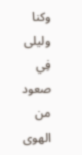وكنا وليلى فِي صعود من الهوى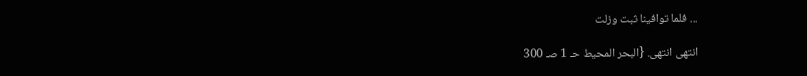... فلما توافينا ثبت وزلت

انتهى انتهى. {البحر المحيط حـ 1 صـ 300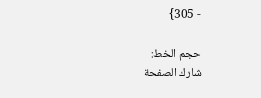- 305}

حجم الخط:
شارك الصفحة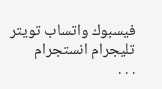فيسبوك واتساب تويتر تليجرام انستجرام
. . .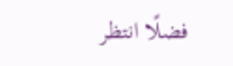فضلًا انتظر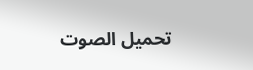تحميل الصوت